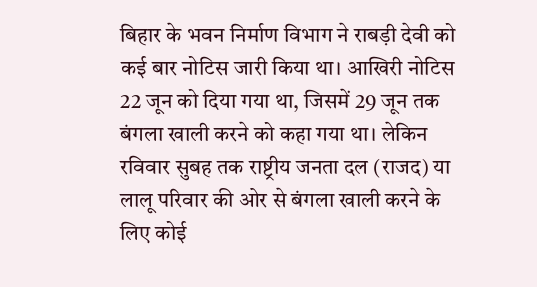बिहार के भवन निर्माण विभाग ने राबड़ी देवी को कई बार नोटिस जारी किया था। आखिरी नोटिस 22 जून को दिया गया था, जिसमें 29 जून तक बंगला खाली करने को कहा गया था। लेकिन रविवार सुबह तक राष्ट्रीय जनता दल (राजद) या लालू परिवार की ओर से बंगला खाली करने के लिए कोई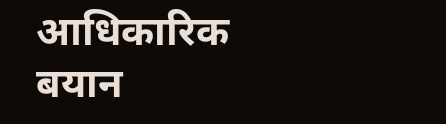आधिकारिक बयान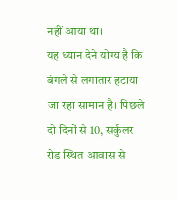नहीं आया था।
यह ध्यान देने योग्य है कि बंगले से लगातार हटाया जा रहा सामान है। पिछले दो दिनों से 10, सर्कुलर रोड स्थित आवास से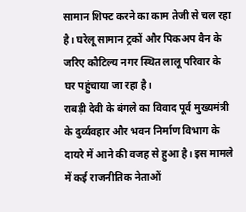सामान शिफ्ट करने का काम तेजी से चल रहा है। घरेलू सामान ट्रकों और पिकअप वैन के जरिए कौटिल्य नगर स्थित लालू परिवार के घर पहुंचाया जा रहा है।
राबड़ी देवी के बंगले का विवाद पूर्व मुख्यमंत्री के दुर्व्यवहार और भवन निर्माण विभाग के दायरे में आने की वजह से हुआ है। इस मामले में कई राजनीतिक नेताओं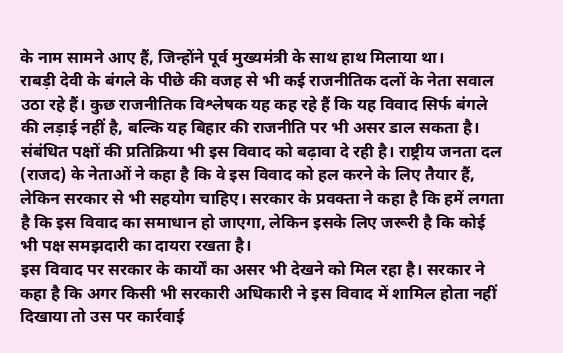के नाम सामने आए हैं, जिन्होंने पूर्व मुख्यमंत्री के साथ हाथ मिलाया था।
राबड़ी देवी के बंगले के पीछे की वजह से भी कई राजनीतिक दलों के नेता सवाल उठा रहे हैं। कुछ राजनीतिक विश्लेषक यह कह रहे हैं कि यह विवाद सिर्फ बंगले की लड़ाई नहीं है, बल्कि यह बिहार की राजनीति पर भी असर डाल सकता है।
संबंधित पक्षों की प्रतिक्रिया भी इस विवाद को बढ़ावा दे रही है। राष्ट्रीय जनता दल (राजद) के नेताओं ने कहा है कि वे इस विवाद को हल करने के लिए तैयार हैं, लेकिन सरकार से भी सहयोग चाहिए। सरकार के प्रवक्ता ने कहा है कि हमें लगता है कि इस विवाद का समाधान हो जाएगा, लेकिन इसके लिए जरूरी है कि कोई भी पक्ष समझदारी का दायरा रखता है।
इस विवाद पर सरकार के कार्यों का असर भी देखने को मिल रहा है। सरकार ने कहा है कि अगर किसी भी सरकारी अधिकारी ने इस विवाद में शामिल होता नहीं दिखाया तो उस पर कार्रवाई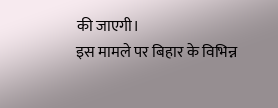की जाएगी।
इस मामले पर बिहार के विभिन्न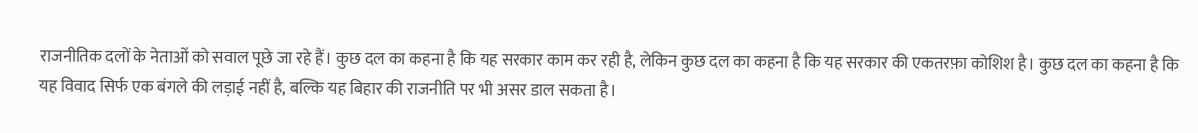राजनीतिक दलों के नेताओं को सवाल पूछे जा रहे हैं। कुछ दल का कहना है कि यह सरकार काम कर रही है, लेकिन कुछ दल का कहना है कि यह सरकार की एकतरफ़ा कोशिश है। कुछ दल का कहना है कि यह विवाद सिर्फ एक बंगले की लड़ाई नहीं है, बल्कि यह बिहार की राजनीति पर भी असर डाल सकता है।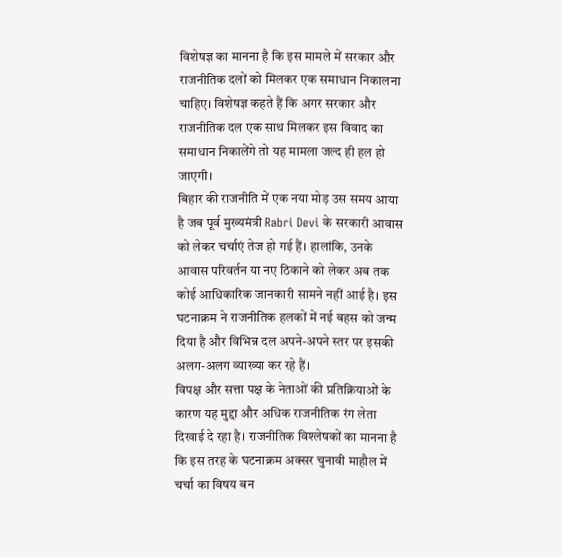विशेषज्ञ का मानना है कि इस मामले में सरकार और राजनीतिक दलों को मिलकर एक समाधान निकालना चाहिए। विशेषज्ञ कहते हैं कि अगर सरकार और राजनीतिक दल एक साथ मिलकर इस विवाद का समाधान निकालेंगे तो यह मामला जल्द ही हल हो जाएगी।
बिहार की राजनीति में एक नया मोड़ उस समय आया है जब पूर्व मुख्यमंत्री Rabri Devi के सरकारी आवास को लेकर चर्चाएं तेज हो गई हैं। हालांकि, उनके आवास परिवर्तन या नए ठिकाने को लेकर अब तक कोई आधिकारिक जानकारी सामने नहीं आई है। इस घटनाक्रम ने राजनीतिक हलकों में नई बहस को जन्म दिया है और विभिन्न दल अपने-अपने स्तर पर इसकी अलग-अलग व्याख्या कर रहे हैं।
विपक्ष और सत्ता पक्ष के नेताओं की प्रतिक्रियाओं के कारण यह मुद्दा और अधिक राजनीतिक रंग लेता दिखाई दे रहा है। राजनीतिक विश्लेषकों का मानना है कि इस तरह के घटनाक्रम अक्सर चुनावी माहौल में चर्चा का विषय बन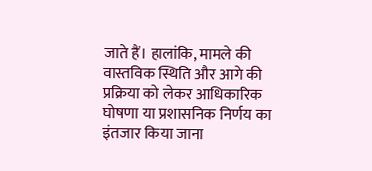जाते हैं। हालांकि, मामले की वास्तविक स्थिति और आगे की प्रक्रिया को लेकर आधिकारिक घोषणा या प्रशासनिक निर्णय का इंतजार किया जाना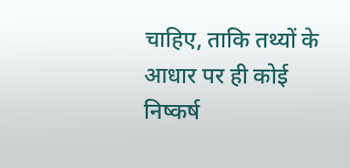चाहिए, ताकि तथ्यों के आधार पर ही कोई निष्कर्ष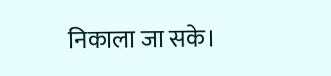निकाला जा सके।